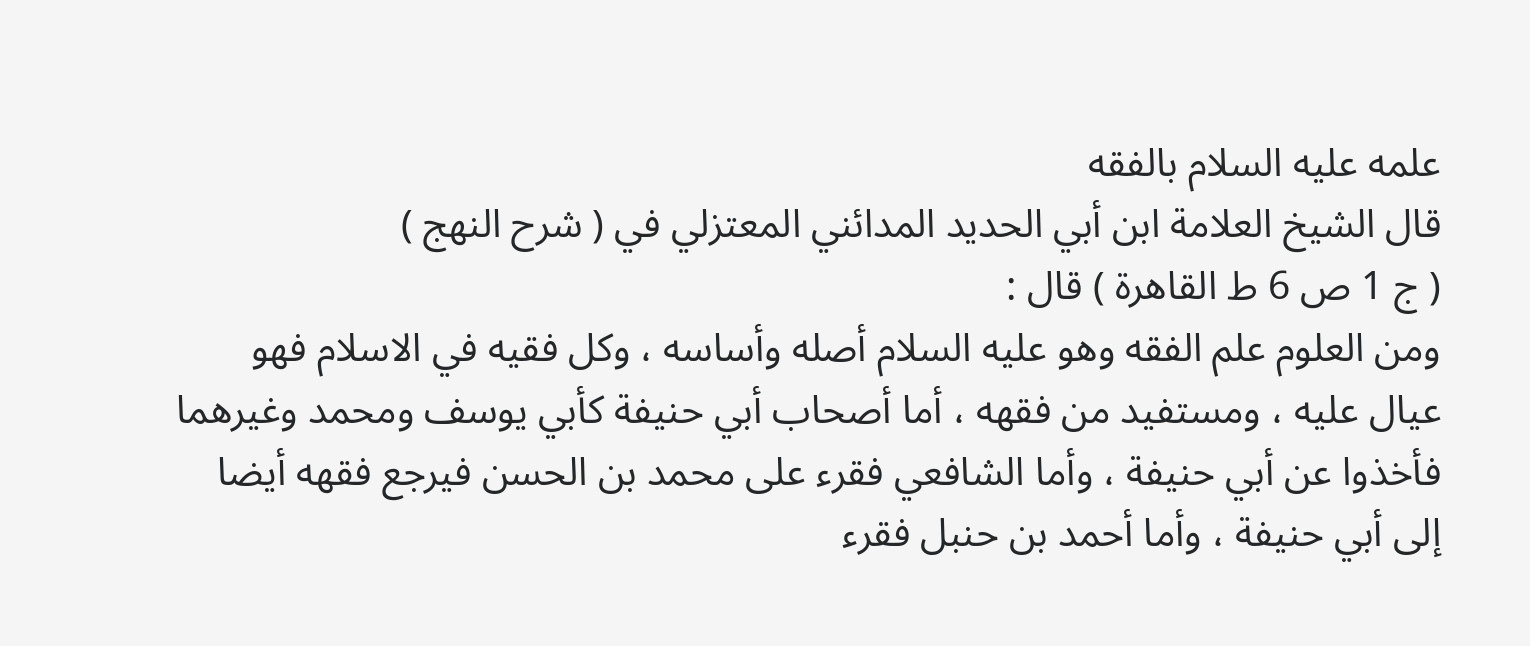علمه عليه السلام بالفقه
قال الشيخ العلامة ابن أبي الحديد المدائني المعتزلي في ( شرح النهج )
( ج 1 ص 6 ط القاهرة ) قال :
ومن العلوم علم الفقه وهو عليه السلام أصله وأساسه ، وكل فقيه في الاسلام فهو
عيال عليه ، ومستفيد من فقهه ، أما أصحاب أبي حنيفة كأبي يوسف ومحمد وغيرهما
فأخذوا عن أبي حنيفة ، وأما الشافعي فقرء على محمد بن الحسن فيرجع فقهه أيضا
إلى أبي حنيفة ، وأما أحمد بن حنبل فقرء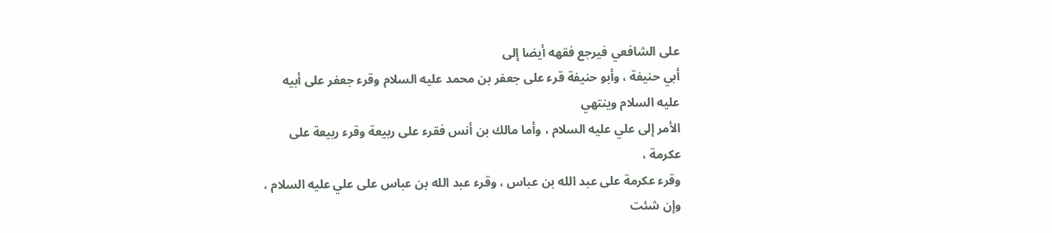على الشافعي فيرجع فقهه أيضا إلى
أبي حنيفة ، وأبو حنيفة قرء على جعفر بن محمد عليه السلام وقرء جعفر على أبيه عليه السلام وينتهي
الأمر إلى علي عليه السلام ، وأما مالك بن أنس فقرء على ربيعة وقرء ربيعة على عكرمة ،
وقرء عكرمة على عبد الله بن عباس ، وقرء عبد الله بن عباس على علي عليه السلام ، وإن شئت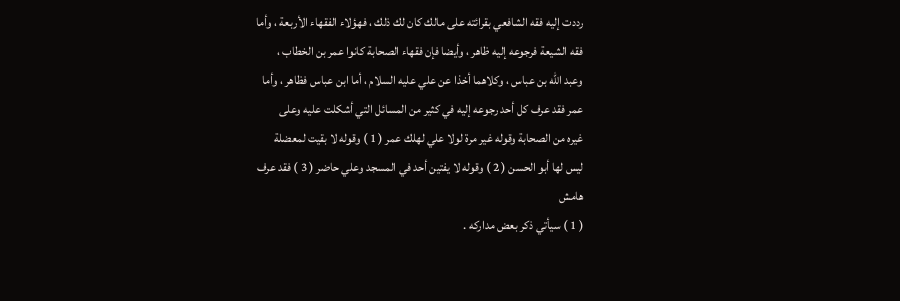رددت إليه فقه الشافعي بقرائته على مالك كان لك ذلك ، فهؤلاء الفقهاء الأربعة ، وأما
فقه الشيعة فرجوعه إليه ظاهر ، وأيضا فإن فقهاء الصحابة كانوا عمر بن الخطاب ،
وعبد الله بن عباس ، وكلاهما أخذا عن علي عليه السلام ، أما ابن عباس فظاهر ، وأما
عمر فقد عرف كل أحد رجوعه إليه في كثير من المسائل التي أشكلت عليه وعلى
غيره من الصحابة وقوله غير مرة لولا علي لهلك عمر ( 1 ) وقوله لا بقيت لمعضلة
ليس لها أبو الحسن ( 2 ) وقوله لا يفتين أحد في المسجد وعلي حاضر ( 3 ) فقد عرف
هامش
( 1 ) سيأتي ذكر بعض مداركه .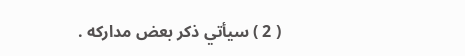( 2 ) سيأتي ذكر بعض مداركه .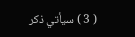( 3 ) سيأتي ذكر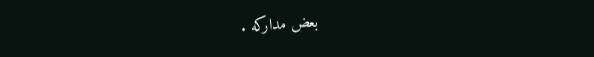بعض مداركه .